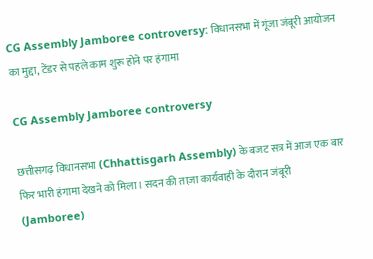CG Assembly Jamboree controversy: विधानसभा में गूंजा जंबूरी आयोजन का मुद्दा, टेंडर से पहले काम शुरू होने पर हंगामा

CG Assembly Jamboree controversy

छत्तीसगढ़ विधानसभा (Chhattisgarh Assembly) के बजट सत्र में आज एक बार फिर भारी हंगामा देखने को मिला। सदन की ताज़ा कार्यवाही के दौरान जंबूरी (Jamboree)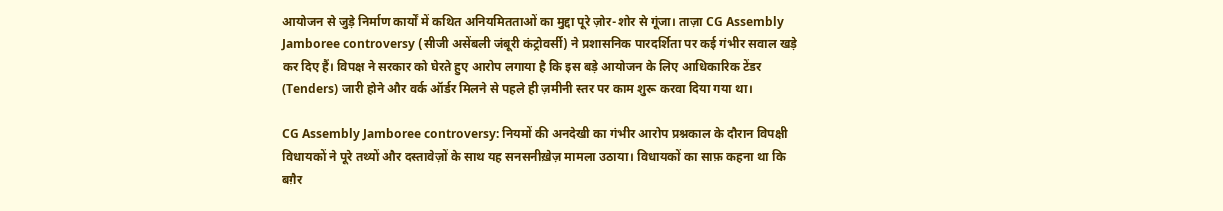आयोजन से जुड़े निर्माण कार्यों में कथित अनियमितताओं का मुद्दा पूरे ज़ोर-शोर से गूंजा। ताज़ा CG Assembly Jamboree controversy (सीजी असेंबली जंबूरी कंट्रोवर्सी) ने प्रशासनिक पारदर्शिता पर कई गंभीर सवाल खड़े कर दिए हैं। विपक्ष ने सरकार को घेरते हुए आरोप लगाया है कि इस बड़े आयोजन के लिए आधिकारिक टेंडर (Tenders) जारी होने और वर्क ऑर्डर मिलने से पहले ही ज़मीनी स्तर पर काम शुरू करवा दिया गया था।

CG Assembly Jamboree controversy: नियमों की अनदेखी का गंभीर आरोप प्रश्नकाल के दौरान विपक्षी विधायकों ने पूरे तथ्यों और दस्तावेज़ों के साथ यह सनसनीख़ेज़ मामला उठाया। विधायकों का साफ़ कहना था कि बग़ैर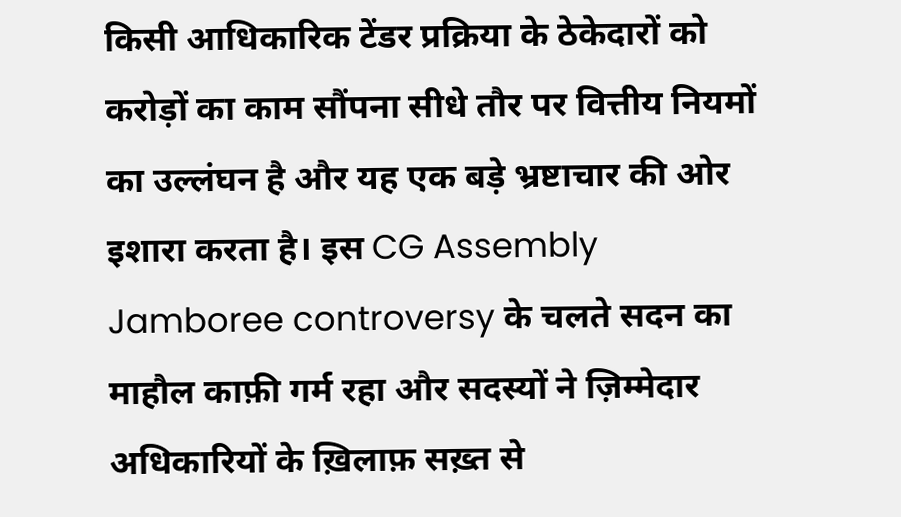किसी आधिकारिक टेंडर प्रक्रिया के ठेकेदारों को करोड़ों का काम सौंपना सीधे तौर पर वित्तीय नियमों का उल्लंघन है और यह एक बड़े भ्रष्टाचार की ओर इशारा करता है। इस CG Assembly Jamboree controversy के चलते सदन का माहौल काफ़ी गर्म रहा और सदस्यों ने ज़िम्मेदार अधिकारियों के ख़िलाफ़ सख़्त से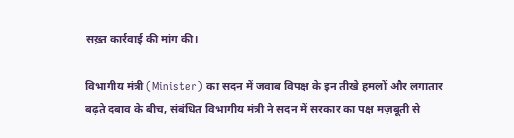सख़्त कार्रवाई की मांग की।

विभागीय मंत्री (Minister) का सदन में जवाब विपक्ष के इन तीखे हमलों और लगातार बढ़ते दबाव के बीच, संबंधित विभागीय मंत्री ने सदन में सरकार का पक्ष मज़बूती से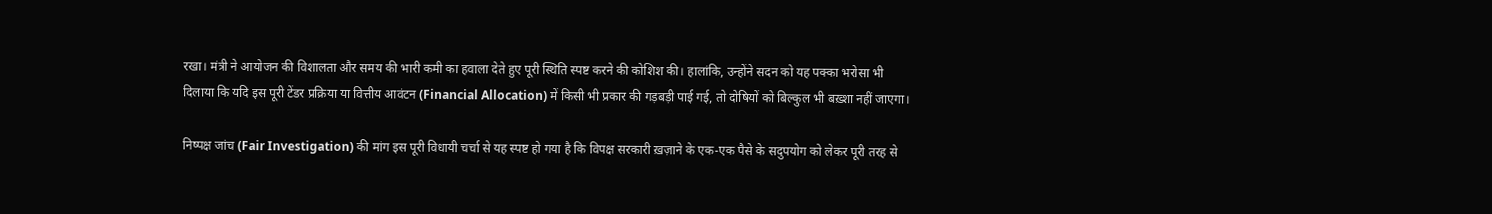रखा। मंत्री ने आयोजन की विशालता और समय की भारी कमी का हवाला देते हुए पूरी स्थिति स्पष्ट करने की कोशिश की। हालांकि, उन्होंने सदन को यह पक्का भरोसा भी दिलाया कि यदि इस पूरी टेंडर प्रक्रिया या वित्तीय आवंटन (Financial Allocation) में किसी भी प्रकार की गड़बड़ी पाई गई, तो दोषियों को बिल्कुल भी बख़्शा नहीं जाएगा।

निष्पक्ष जांच (Fair Investigation) की मांग इस पूरी विधायी चर्चा से यह स्पष्ट हो गया है कि विपक्ष सरकारी ख़ज़ाने के एक-एक पैसे के सदुपयोग को लेकर पूरी तरह से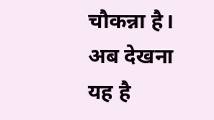चौकन्ना है। अब देखना यह है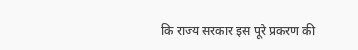कि राज्य सरकार इस पूरे प्रकरण की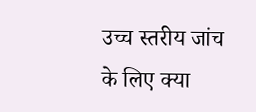उच्च स्तरीय जांच के लिए क्या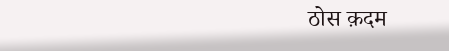ठोस क़दम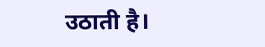उठाती है।